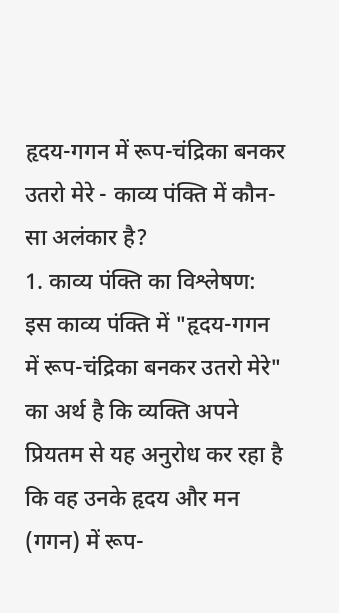हृदय-गगन में रूप-चंद्रिका बनकर उतरो मेरे - काव्य पंक्ति में कौन-सा अलंकार है?
1. काव्य पंक्ति का विश्लेषण:
इस काव्य पंक्ति में "हृदय-गगन में रूप-चंद्रिका बनकर उतरो मेरे" का अर्थ है कि व्यक्ति अपने प्रियतम से यह अनुरोध कर रहा है कि वह उनके हृदय और मन (गगन) में रूप-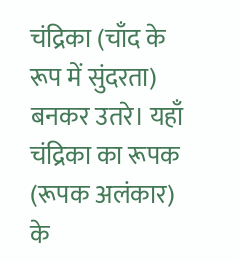चंद्रिका (चाँद के रूप में सुंदरता) बनकर उतरे। यहाँ चंद्रिका का रूपक (रूपक अलंकार) के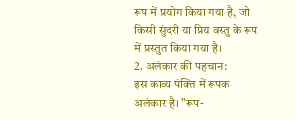रूप में प्रयोग किया गया है, जो किसी सुंदरी या प्रिय वस्तु के रूप में प्रस्तुत किया गया है।
2. अलंकार की पहचान:
इस काव्य पंक्ति में रूपक अलंकार है। "रूप-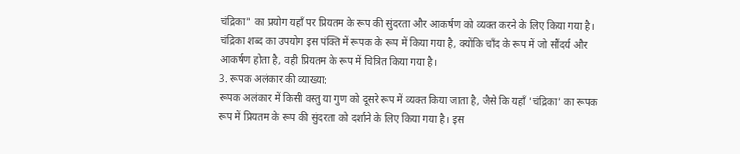चंद्रिका" का प्रयोग यहाँ पर प्रियतम के रूप की सुंदरता और आकर्षण को व्यक्त करने के लिए किया गया है। चंद्रिका शब्द का उपयोग इस पंक्ति में रूपक के रूप में किया गया है, क्योंकि चाँद के रूप में जो सौंदर्य और आकर्षण होता है, वही प्रियतम के रूप में चित्रित किया गया है।
3. रूपक अलंकार की व्याख्या:
रूपक अलंकार में किसी वस्तु या गुण को दूसरे रूप में व्यक्त किया जाता है, जैसे कि यहाँ 'चंद्रिका' का रूपक रूप में प्रियतम के रूप की सुंदरता को दर्शाने के लिए किया गया है। इस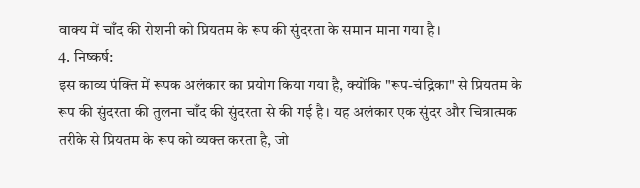वाक्य में चाँद की रोशनी को प्रियतम के रूप की सुंदरता के समान माना गया है।
4. निष्कर्ष:
इस काव्य पंक्ति में रूपक अलंकार का प्रयोग किया गया है, क्योंकि "रूप-चंद्रिका" से प्रियतम के रूप की सुंदरता की तुलना चाँद की सुंदरता से की गई है। यह अलंकार एक सुंदर और चित्रात्मक तरीके से प्रियतम के रूप को व्यक्त करता है, जो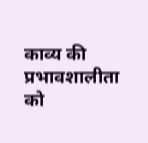काव्य की प्रभावशालीता को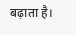बढ़ाता है।